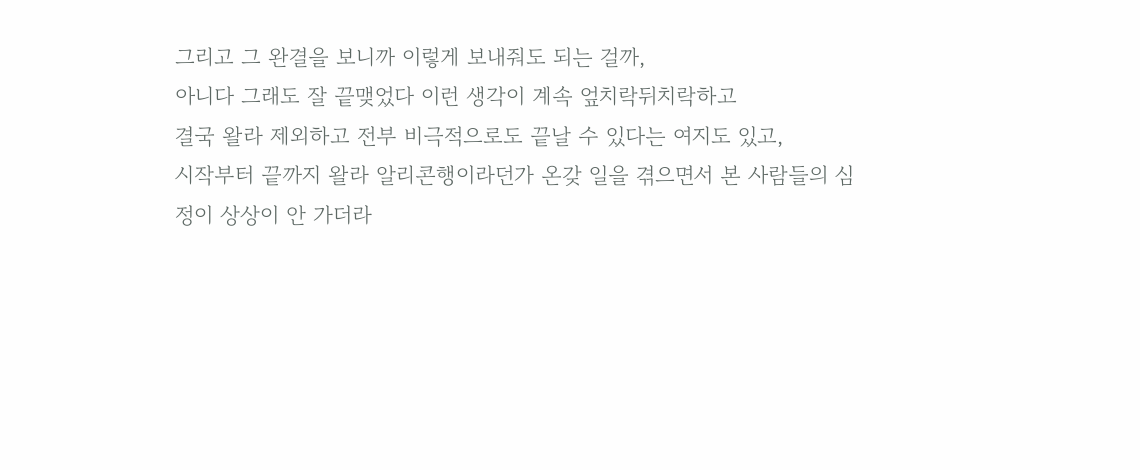그리고 그 완결을 보니까 이렇게 보내줘도 되는 걸까,
아니다 그래도 잘 끝맺었다 이런 생각이 계속 엎치락뒤치락하고
결국 왈라 제외하고 전부 비극적으로도 끝날 수 있다는 여지도 있고,
시작부터 끝까지 왈라 알리콘행이라던가 온갖 일을 겪으면서 본 사람들의 심정이 상상이 안 가더라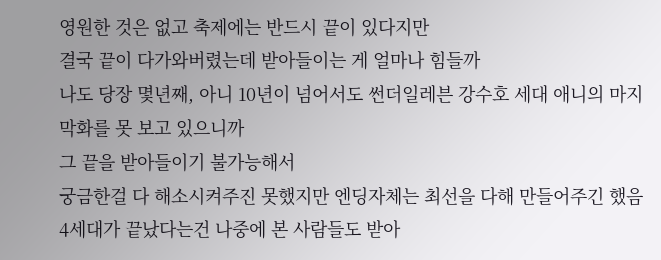영원한 것은 없고 축제에는 반드시 끝이 있다지만
결국 끝이 다가와버렸는데 받아들이는 게 얼마나 힘들까
나도 당장 몇년째, 아니 10년이 넘어서도 썬더일레븐 강수호 세대 애니의 마지막화를 못 보고 있으니까
그 끝을 받아들이기 불가능해서
궁금한걸 다 해소시켜주진 못했지만 엔딩자체는 최선을 다해 만들어주긴 했음 4세대가 끝났다는건 나중에 본 사람들도 받아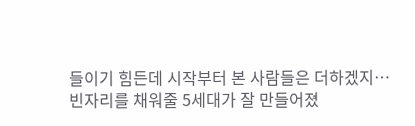들이기 힘든데 시작부터 본 사람들은 더하겠지…
빈자리를 채워줄 5세대가 잘 만들어졌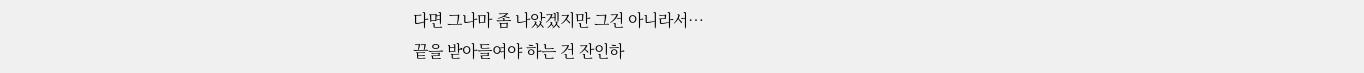다면 그나마 좀 나았겠지만 그건 아니라서…
끝을 받아들여야 하는 건 잔인하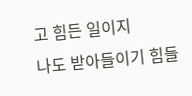고 힘든 일이지
나도 받아들이기 힘들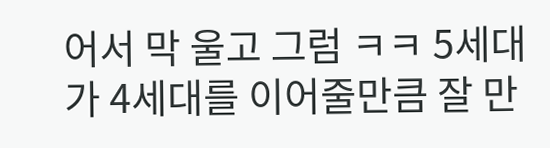어서 막 울고 그럼 ㅋㅋ 5세대가 4세대를 이어줄만큼 잘 만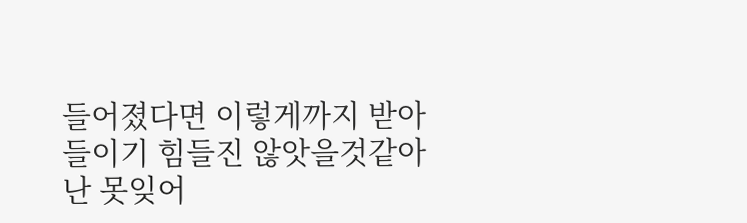들어졌다면 이렇게까지 받아들이기 힘들진 않앗을것같아
난 못잊어